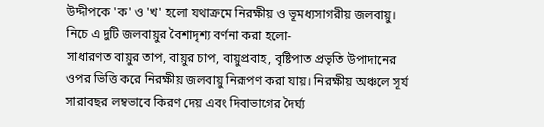উদ্দীপকে 'ক' ও 'খ' হলো যথাক্রমে নিরক্ষীয় ও ভূমধ্যসাগরীয় জলবায়ু। নিচে এ দুটি জলবায়ুর বৈশাদৃশ্য বর্ণনা করা হলো-
সাধারণত বায়ুর তাপ, বায়ুর চাপ, বায়ুপ্রবাহ, বৃষ্টিপাত প্রভৃতি উপাদানের ওপর ভিত্তি করে নিরক্ষীয় জলবায়ু নিরূপণ করা যায়। নিরক্ষীয় অঞ্চলে সূর্য সারাবছর লম্বভাবে কিরণ দেয় এবং দিবাভাগের দৈর্ঘ্য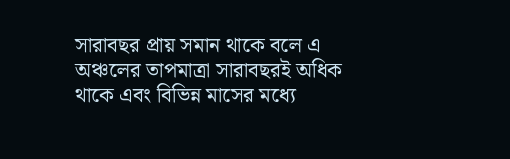সারাবছর প্রায় সমান থাকে বলে এ অঞ্চলের তাপমাত্রা সারাবছরই অধিক থাকে এবং বিভিন্ন মাসের মধ্যে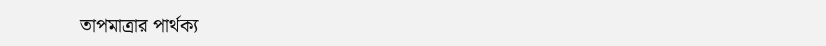তাপমাত্রার পার্থক্য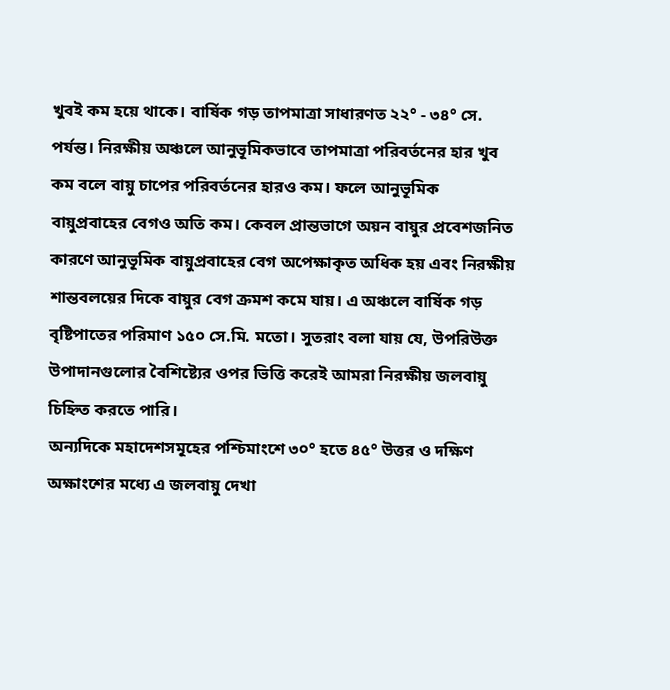খুবই কম হয়ে থাকে। বার্ষিক গড় তাপমাত্রা সাধারণত ২২° - ৩৪° সে. পর্যন্ত। নিরক্ষীয় অঞ্চলে আনুভূমিকভাবে তাপমাত্রা পরিবর্তনের হার খুব কম বলে বায়ু চাপের পরিবর্তনের হারও কম। ফলে আনুভূমিক বায়ুপ্রবাহের বেগও অতি কম। কেবল প্রান্তভাগে অয়ন বায়ুর প্রবেশজনিত কারণে আনুভূমিক বায়ুপ্রবাহের বেগ অপেক্ষাকৃত অধিক হয় এবং নিরক্ষীয় শান্তবলয়ের দিকে বায়ুর বেগ ক্রমশ কমে যায়। এ অঞ্চলে বার্ষিক গড় বৃষ্টিপাতের পরিমাণ ১৫০ সে.মি. মতো। সুতরাং বলা যায় যে, উপরিউক্ত উপাদানগুলোর বৈশিষ্ট্যের ওপর ভিত্তি করেই আমরা নিরক্ষীয় জলবায়ু চিহ্নিত করতে পারি।
অন্যদিকে মহাদেশসমূহের পশ্চিমাংশে ৩০° হতে ৪৫° উত্তর ও দক্ষিণ অক্ষাংশের মধ্যে এ জলবায়ু দেখা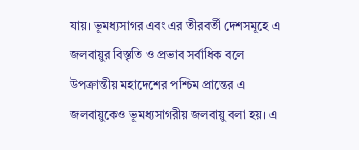যায়। ভূমধ্যসাগর এবং এর তীরবর্তী দেশসমূহে এ জলবায়ুর বিস্তৃতি ও প্রভাব সর্বাধিক বলে উপক্রান্তীয় মহাদেশের পশ্চিম প্রান্তের এ জলবায়ুকেও ভূমধ্যসাগরীয় জলবায়ু বলা হয়। এ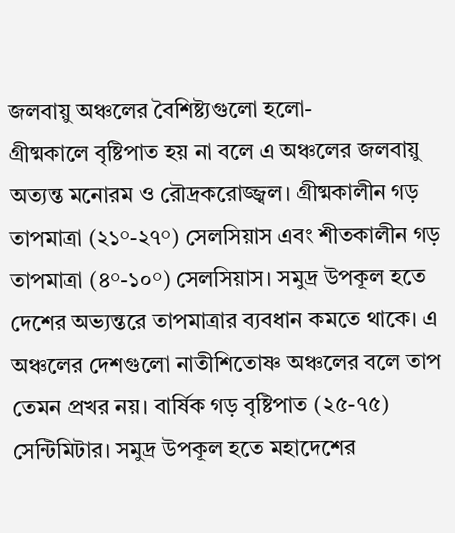জলবায়ু অঞ্চলের বৈশিষ্ট্যগুলো হলো-
গ্রীষ্মকালে বৃষ্টিপাত হয় না বলে এ অঞ্চলের জলবায়ু অত্যন্ত মনোরম ও রৌদ্রকরোজ্জ্বল। গ্রীষ্মকালীন গড় তাপমাত্রা (২১°-২৭°) সেলসিয়াস এবং শীতকালীন গড় তাপমাত্রা (৪°-১০°) সেলসিয়াস। সমুদ্র উপকূল হতে দেশের অভ্যন্তরে তাপমাত্রার ব্যবধান কমতে থাকে। এ অঞ্চলের দেশগুলো নাতীশিতোষ্ণ অঞ্চলের বলে তাপ তেমন প্রখর নয়। বার্ষিক গড় বৃষ্টিপাত (২৫-৭৫) সেন্টিমিটার। সমুদ্র উপকূল হতে মহাদেশের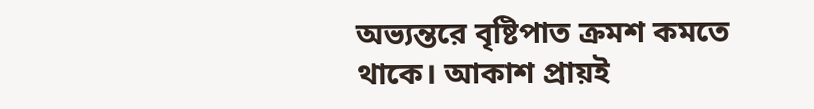অভ্যন্তরে বৃষ্টিপাত ক্রমশ কমতে থাকে। আকাশ প্রায়ই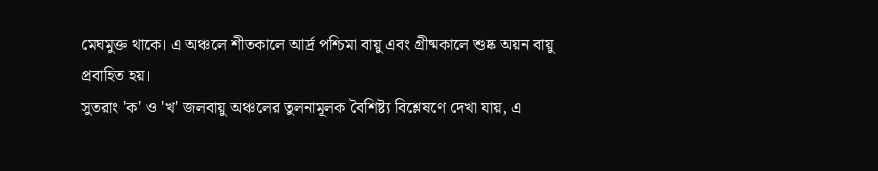মেঘমুক্ত থাকে। এ অঞ্চলে শীতকালে আর্দ্র পশ্চিমা বায়ু এবং গ্রীষ্মকালে শুষ্ক অয়ন বায়ু প্রবাহিত হয়।
সুতরাং 'ক' ও 'খ' জলবায়ু অঞ্চলের তুলনামূলক বৈশিষ্ট্য বিশ্লেষণে দেখা যায়, এ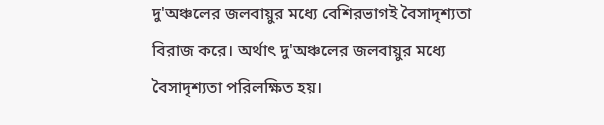দু'অঞ্চলের জলবায়ুর মধ্যে বেশিরভাগই বৈসাদৃশ্যতা বিরাজ করে। অর্থাৎ দু'অঞ্চলের জলবায়ুর মধ্যে বৈসাদৃশ্যতা পরিলক্ষিত হয়।